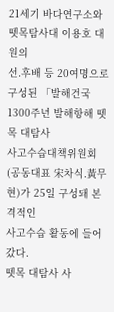21세기 바다연구소와 뗏목탐사대 이용호 대원의
선.후배 등 20여명으로 구성된 「발해건국 1300주년 발해항해 뗏목 대탐사
사고수습대책위원회(공동대표 宋차식.黃무현)가 25일 구성돼 본격적인
사고수습 활동에 들어갔다.
뗏목 대탐사 사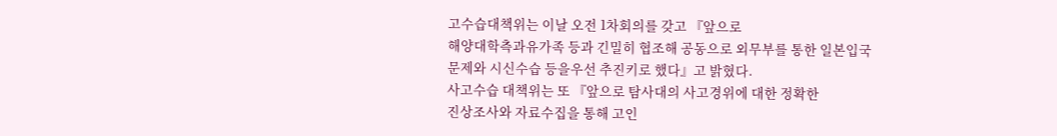고수습대책위는 이날 오전 1차회의를 갖고 『앞으로
해양대학측과유가족 등과 긴밀히 협조해 공동으로 외무부를 통한 일본입국
문제와 시신수습 등을우선 추진키로 했다』고 밝혔다.
사고수습 대책위는 또 『앞으로 탐사대의 사고경위에 대한 정확한
진상조사와 자료수집을 통해 고인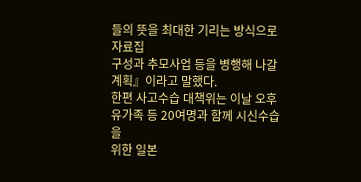들의 뜻을 최대한 기리는 방식으로 자료집
구성과 추모사업 등을 병행해 나갈 계획』이라고 말했다.
한편 사고수습 대책위는 이날 오후 유가족 등 20여명과 함께 시신수습을
위한 일본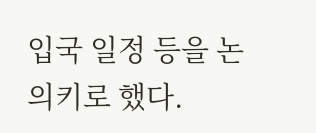입국 일정 등을 논의키로 했다.